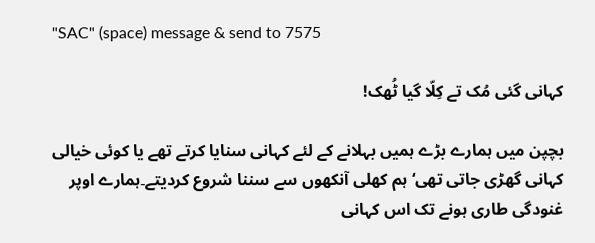"SAC" (space) message & send to 7575

کہانی گئی مُک تے کِلّا گیا ٹُھک!

بچپن میں ہمارے بڑے ہمیں بہلانے کے لئے کہانی سنایا کرتے تھے یا کوئی خیالی کہانی گھڑی جاتی تھی‘ ہم کھلی آنکھوں سے سننا شروع کردیتے۔ہمارے اوپر غنودگی طاری ہونے تک اس کہانی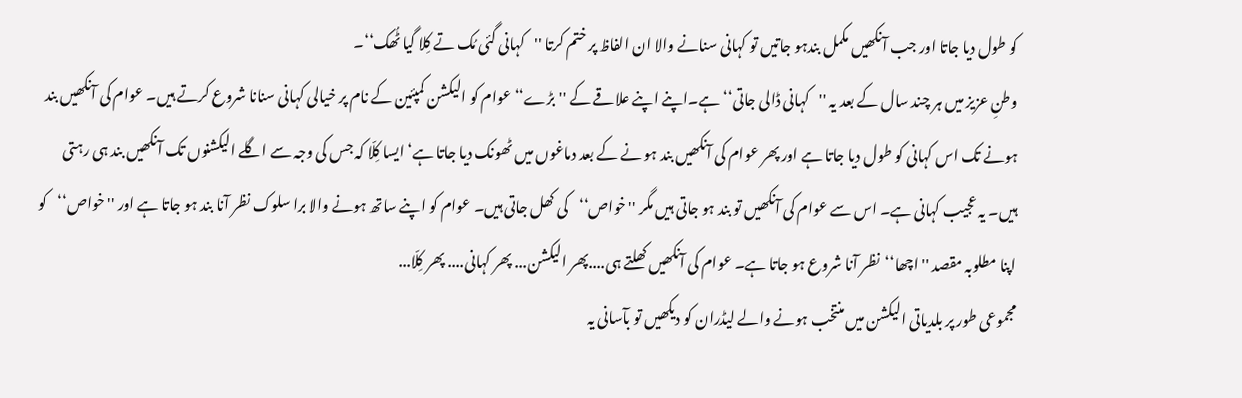کو طول دیا جاتا اور جب آنکھیں مکمل بندہو جاتیں تو کہانی سنانے والا ان الفاظ پر ختم کرتا ''کہانی گئی مُک تے کِلا گیا ٹُھک‘‘۔
وطنِ عزیز میں ہر چند سال کے بعد یہ ''کہانی ڈالی جاتی‘‘ ہے۔اپنے اپنے علاقے کے ''بڑے‘‘عوام کو الیکشن کمپئین کے نام پر خیالی کہانی سنانا شروع کرتے ہیں۔ عوام کی آنکھیں بند ہونے تک اس کہانی کو طول دیا جاتا ہے اور پھر عوام کی آنکھیں بند ہو نے کے بعد دماغوں میں ٹھونک دیا جاتا ہے‘ ایسا کِلّا کہ جس کی وجہ سے اگلے الیکشنوں تک آنکھیں بند ہی رہتی ہیں۔ یہ عجیب کہانی ہے۔ اس سے عوام کی آنکھیں تو بند ہو جاتی ہیں مگر ''خواص‘‘کی کھل جاتی ہیں۔ عوام کو اپنے ساتھ ہونے والا برا سلوک نظر آنا بند ہو جاتا ہے اور ''خواص‘‘کو اپنا مطلوبہ مقصد ''اچھا‘‘نظر آنا شروع ہو جاتا ہے۔ عوام کی آنکھیں کھلتے ہی....پھر الیکشن... پھر کہانی.... پھر کِلّا...
مجموعی طور پر بلدیاتی الیکشن میں منتخب ہونے والے لیڈران کو دیکھیں تو بآسانی یہ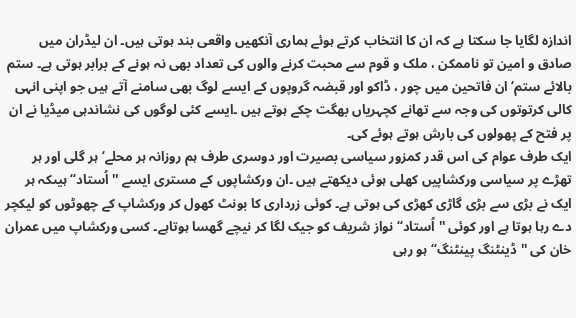اندازہ لگایا جا سکتا ہے کہ ان کا انتخاب کرتے ہوئے ہماری آنکھیں واقعی بند ہوتی ہیں۔ ان لیڈران میں صادق و امین تو ناممکن ، ملک و قوم سے محبت کرنے والوں کی تعداد بھی نہ ہونے کے برابر ہوتی ہے۔ ستم بالائے ستم‘ ان فاتحین میں چور ، ڈاکو اور قبضہ گروپوں کے ایسے لوگ بھی سامنے آتے ہیں جو اپنی انہی کالی کرتوتوں کی وجہ سے تھانے کچہریاں بھگت چکے ہوتے ہیں ۔ایسے کئی لوگوں کی نشاندہی میڈیا نے ان پر فتح کے پھولوں کی بارش ہوتے ہوئے کی۔
ایک طرف عوام کی اس قدر کمزور سیاسی بصیرت اور دوسری طرف ہم روزانہ ہر محلے‘ ہر گلی اور ہر تھڑے پر سیاسی ورکشاپیں کھلی ہوئی دیکھتے ہیں ۔ان ورکشاپوں کے مستری ایسے ''اُستاد‘‘ ہیںکہ ہر ایک نے بڑی سے بڑی گاڑی کھڑی کی ہوتی ہے۔ کوئی زرداری کا بونٹ کھول کر ورکشاپ کے چھوٹوں کو لیکچر دے رہا ہوتا ہے اور کوئی ''اُستاد‘‘ نواز شریف کو جیک لگا کر نیچے گھسا ہوتاہے۔ کسی ورکشاپ میں عمران خان کی ''ڈینٹنگ پینٹنگ‘‘ ہو رہی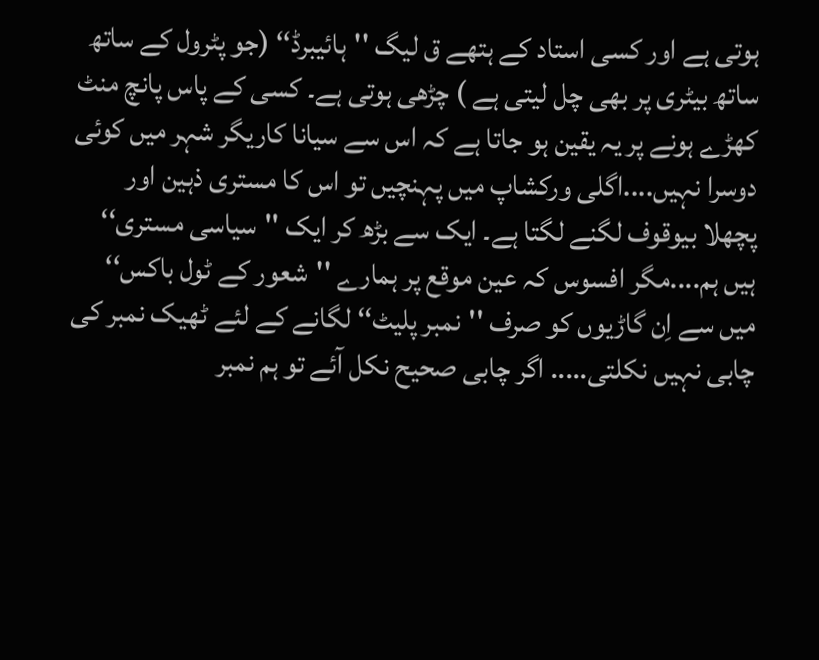ہوتی ہے اور کسی استاد کے ہتھے ق لیگ ''ہائیبرڈ‘‘ (جو پٹرول کے ساتھ ساتھ بیٹری پر بھی چل لیتی ہے ) چڑھی ہوتی ہے۔ کسی کے پاس پانچ منٹ کھڑے ہونے پر یہ یقین ہو جاتا ہے کہ اس سے سیانا کاریگر شہر میں کوئی دوسرا نہیں....اگلی ورکشاپ میں پہنچیں تو اس کا مستری ذہین اور پچھلا بیوقوف لگنے لگتا ہے۔ ایک سے بڑھ کر ایک ''سیاسی مستری‘‘ ہیں ہم....مگر افسوس کہ عین موقع پر ہمارے ''شعور کے ٹول باکس‘‘ میں سے اِن گاڑیوں کو صرف ''نمبر پلیٹ‘‘ لگانے کے لئے ٹھیک نمبر کی چابی نہیں نکلتی..... اگر چابی صحیح نکل آئے تو ہم نمبر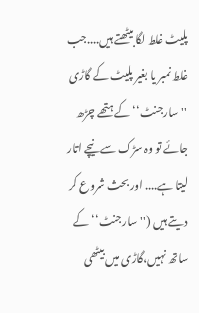پلیٹ غلط لگا بیٹھتے ہیں....جب غلط نمبر یا بغیر پلیٹ کے گاڑی ''سارجنٹ‘‘کے ہتھے چڑھ جائے تو وہ سڑک سے نیچے اتار لیتا ہے.... اور بحث شروع کر دیتے ہیں (''سارجنٹ‘‘ کے ساتھ نہیں،گاڑی میں بیٹھی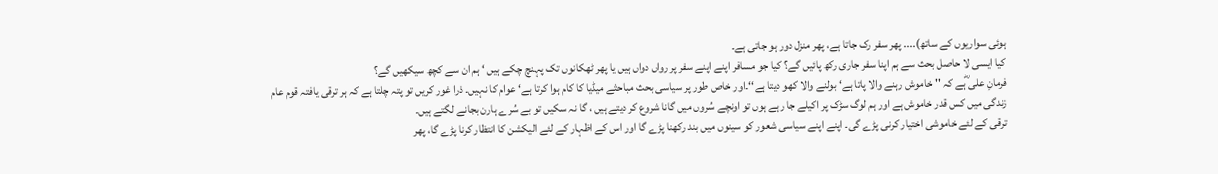ہوئی سواریوں کے ساتھ).... پھر سفر رک جاتا ہے، پھر منزل دور ہو جاتی ہے۔
کیا ایسی لا حاصل بحث سے ہم اپنا سفر جاری رکھ پائیں گے؟ کیا جو مسافر اپنے اپنے سفر پر رواں دواں ہیں یا پھر ٹھکانوں تک پہنچ چکے ہیں ‘ ہم ان سے کچھ سیکھیں گے؟
فرمانِ علی ؓہے کہ '' خاموش رہنے والا پاتا ہے‘ بولنے والا کھو دیتا ہے‘‘۔اور خاص طور پر سیاسی بحث مباحثے میڈیا کا کام ہوا کرتا ہے‘ عوام کا نہیں۔ ذرا غور کریں تو پتہ چلتا ہے کہ ہر ترقی یافتہ قوم عام زندگی میں کس قدر خاموش ہے اور ہم لوگ سڑک پر اکیلے جا رہے ہوں تو اونچے سُروں میں گانا شروع کر دیتے ہیں ، گا نہ سکیں تو بے سُرے ہارن بجانے لگتے ہیں۔
ترقی کے لئے خاموشی اختیار کرنی پڑے گی۔ اپنے اپنے سیاسی شعور کو سینوں میں بند رکھنا پڑے گا اور اس کے اظہار کے لئے الیکشن کا انتظار کرنا پڑے گا، پھر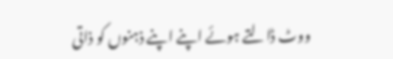ووٹ ڈالتے ہوئے اپنے اپنے ذہنوں کو ذاتی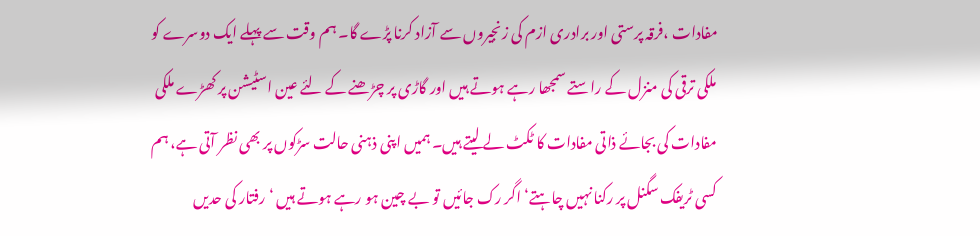مفادات ،فرقہ پرستی اور برادری ازم کی زنجیروں سے آزاد کرنا پڑے گا۔ ہم وقت سے پہلے ایک دوسرے کو ملکی ترقی کی منزل کے راستے سمجھا رہے ہوتے ہیں اور گاڑی پر چڑھنے کے لئے عین اسٹیشن پر کھڑے ملکی مفادات کی بجائے ذاتی مفادات کا ٹکٹ لے لیتے ہیں۔ ہمیں اپنی ذہنی حالت سڑکوں پر بھی نظر آتی ہے، ہم کسی ٹریفک سگنل پر رکنا نہیں چاہتے‘ اگر رک جائیں تو بے چین ہو رہے ہوتے ہیں ‘رفتار کی حدیں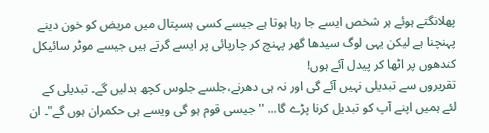پھلانگتے ہوئے ہر شخص ایسے جا رہا ہوتا ہے جیسے کسی ہسپتال میں مریض کو خون دینے پہنچنا ہے لیکن یہی لوگ سیدھا گھر پہنچ کر چارپائی پر ایسے گرتے ہیں جیسے موٹر سائیکل کندھوں پر اٹھا کر پیدل آئے ہوں!
تقریروں سے تبدیلی نہیں آئے گی اور نہ ہی دھرنے،جلسے جلوس کچھ بدلیں گے۔ تبدیلی کے لئے ہمیں اپنے آپ کو تبدیل کرنا پڑے گا... ''جیسی قوم ہو گی ویسے ہی حکمران ہوں گے"۔ ان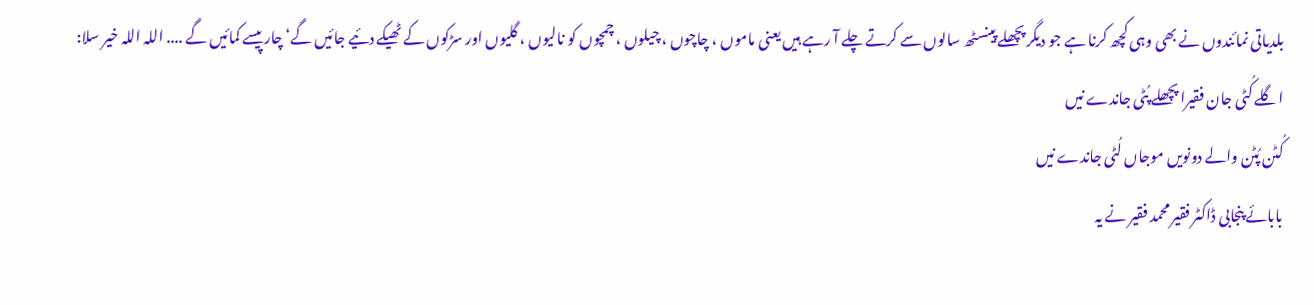بلدیاتی نمائندوں نے بھی وہی کچھ کرنا ہے جو دیگر پچھلے پینسٹھ سالوں سے کرتے چلے آ رہے ہیں یعنی ماموں ، چاچوں ، چیلوں ، چمچوں کو نالیوں ، گلیوں اور سڑکوں کے ٹھیکے دئیے جائیں گے‘ چار پیسے کمائیں گے .... اللہ اللہ خیر سلا:
اگلے کُٹی جان فقیرا پچھلے پُٹی جاندے نیں
کُٹن پُٹن والے دونویں موجاں لُٹی جاندے نیں
بابائے پنجابی ڈاکٹر فقیر محمد فقیر نے یہ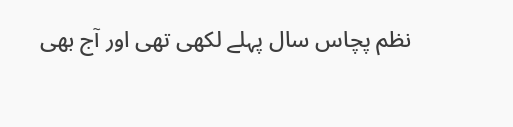نظم پچاس سال پہلے لکھی تھی اور آج بھی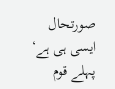صورتحال ایسی ہی ہے‘ پہلے قوم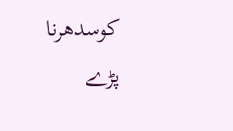کوسدھرنا پڑے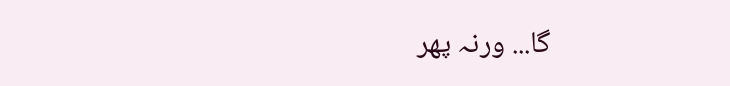گا... ورنہ پھر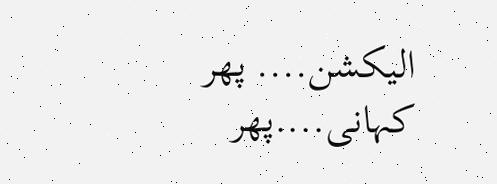الیکشن.... پھر کہانی....پھر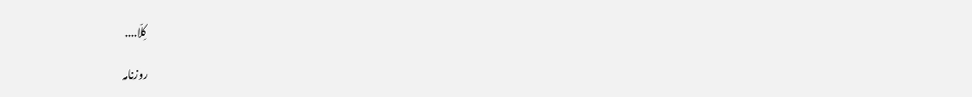کِلّا....

روزنامہ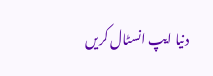دنیا ایپ انسٹال کریں